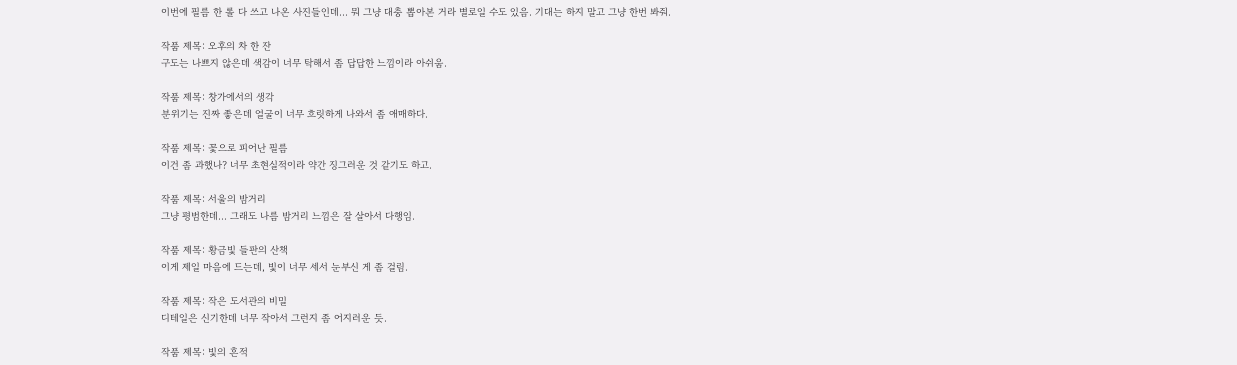이번에 필름 한 롤 다 쓰고 나온 사진들인데... 뭐 그냥 대충 뽑아본 거라 별로일 수도 있음. 기대는 하지 말고 그냥 한번 봐줘.

작품 제목: 오후의 차 한 잔
구도는 나쁘지 않은데 색감이 너무 탁해서 좀 답답한 느낌이라 아쉬움.

작품 제목: 창가에서의 생각
분위기는 진짜 좋은데 얼굴이 너무 흐릿하게 나와서 좀 애매하다.

작품 제목: 꽃으로 피어난 필름
이건 좀 과했나? 너무 초현실적이라 약간 징그러운 것 같기도 하고.

작품 제목: 서울의 밤거리
그냥 평범한데... 그래도 나름 밤거리 느낌은 잘 살아서 다행임.

작품 제목: 황금빛 들판의 산책
이게 제일 마음에 드는데, 빛이 너무 세서 눈부신 게 좀 걸림.

작품 제목: 작은 도서관의 비밀
디테일은 신기한데 너무 작아서 그런지 좀 어지러운 듯.

작품 제목: 빛의 흔적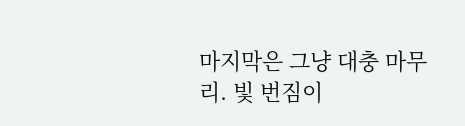마지막은 그냥 대충 마무리. 빛 번짐이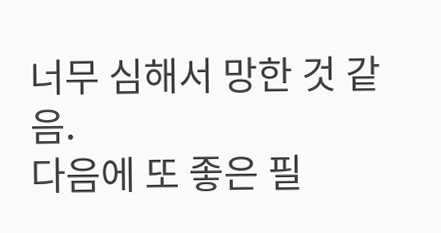너무 심해서 망한 것 같음.
다음에 또 좋은 필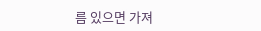름 있으면 가져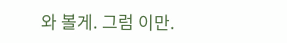와 볼게. 그럼 이만.